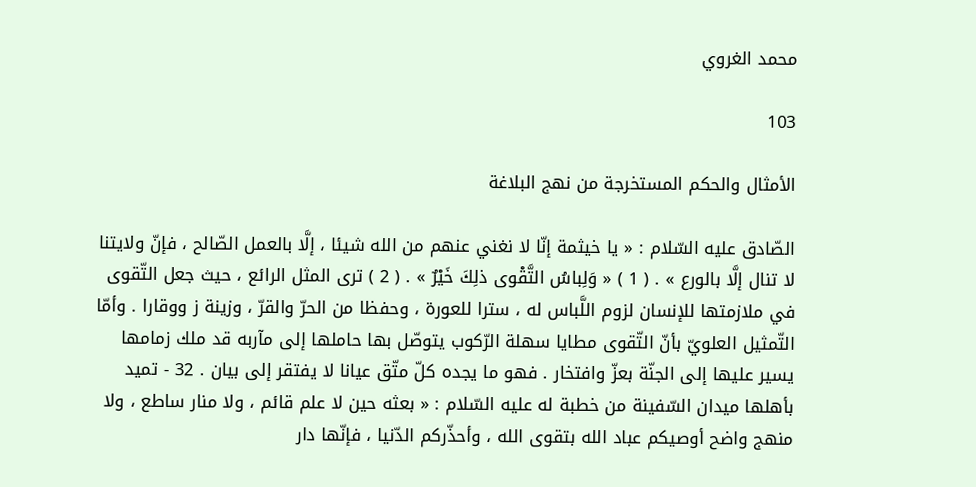محمد الغروي

103

الأمثال والحكم المستخرجة من نهج البلاغة

الصّادق عليه السّلام : « يا خيثمة إنّا لا نغني عنهم من الله شيئا ، إلَّا بالعمل الصّالح ، فإنّ ولايتنا لا تنال إلَّا بالورع » . ( 1 ) « وَلِباسُ التَّقْوى ذلِكَ خَيْرٌ » . ( 2 ) ترى المثل الرائع ، حيث جعل التّقوى في ملازمتها للإنسان لزوم اللَّباس له ، سترا للعورة ، وحفظا من الحرّ والقرّ ، وزينة ز ووقارا . وأمّا التّمثيل العلويّ بأنّ التّقوى مطايا سهلة الرّكوب يتوصّل بها حاملها إلى مآربه قد ملك زمامها يسير عليها إلى الجنّة بعزّ وافتخار . فهو ما يجده كلّ متّق عيانا لا يفتقر إلى بيان . 32 - تميد بأهلها ميدان السّفينة من خطبة له عليه السّلام : « بعثه حين لا علم قائم ، ولا منار ساطع ، ولا منهج واضح أوصيكم عباد الله بتقوى الله ، وأحذّركم الدّنيا ، فإنّها دار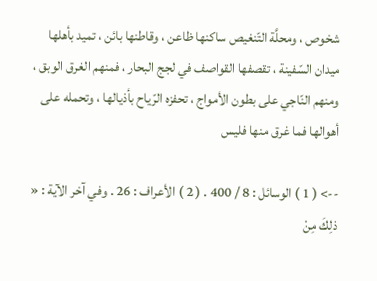شخوص ، ومحلَّة التّنغيص ساكنها ظاعن ، وقاطنها بائن ، تميد بأهلها ميدان السّفينة ، تقصفها القواصف في لجج البحار ، فمنهم الغرق الوبق ، ومنهم النّاجي على بطون الأمواج ، تحفزه الرّياح بأذيالها ، وتحمله على أهوالها فما غرق منها فليس

--> ( 1 ) الوسائل : 8 / 400 . ( 2 ) الأعراف : 26 . وفي آخر الآية : « ذلِكَ مِنْ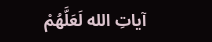آياتِ الله لَعَلَّهُمْ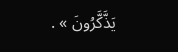يَذَّكَّرُونَ » .